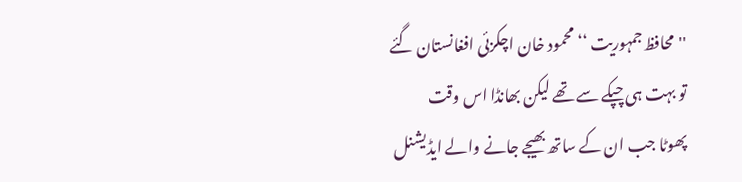''محافظ جمہوریت ‘‘ محمود خان اچکزئی افغانستان گئے تو بہت ہی چپکے سے تھے لیکن بھانڈا اس وقت پھوٹا جب ان کے ساتھ بھیجے جانے والے ایڈیشنل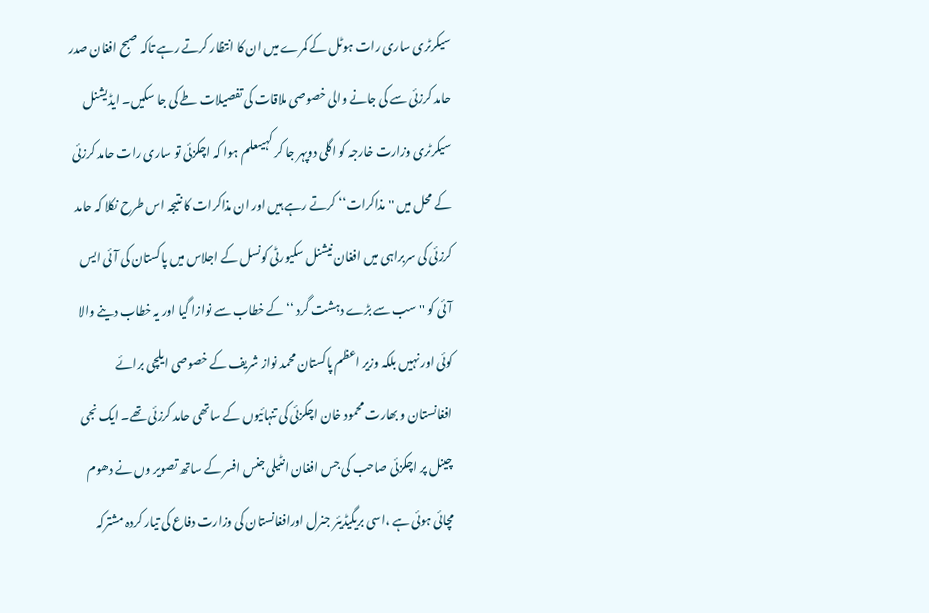سیکرٹری ساری رات ہوٹل کے کمرے میں ان کا انتظار کرتے رہے تاکہ صبح افغان صدر حامد کرزئی سے کی جانے والی خصوصی ملاقات کی تفصیلات طے کی جا سکیں۔ ایڈیشنل سیکرٹری وزارت خارجہ کو اگلی دوپہر جا کر کہیںعلم ہوا کہ اچکزئی تو ساری رات حامد کرزئی کے محل میں ''مذاکرات‘‘ کرتے رہے ہیں اور ان مذاکرات کا نتیجہ اس طرح نکلا کہ حامد کرزئی کی سربراہی میں افغان نیشنل سکیورٹی کونسل کے اجلاس میں پاکستان کی آئی ایس آئی کو ''سب سے بڑے دہشت گرد ‘‘کے خطاب سے نوازا گیا اور یہ خطاب دینے والا کوئی اور نہیں بلکہ وزیر اعظم پاکستان محمد نواز شریف کے خصوصی ایلچی برائے افغانستان و بھارت محمود خان اچکزئی کی تنہائیوں کے ساتھی حامد کرزئی تھے۔ ایک نجی چینل پر اچکزئی صاحب کی جس افغان انٹیلی جنس افسر کے ساتھ تصویر وں نے دھوم مچائی ہوئی ہے ،اسی بریگیڈیئر جنرل اورافغانستان کی وزارت دفاع کی تیار کردہ مشترکہ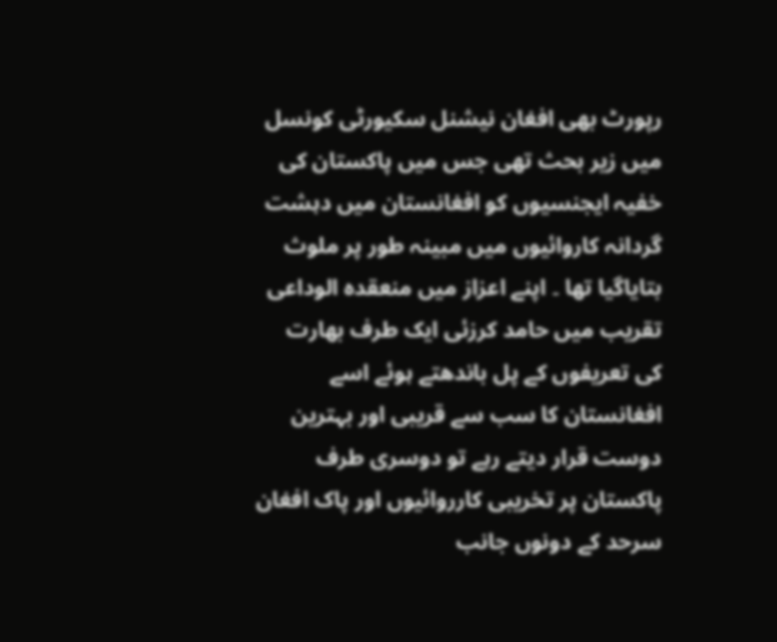رپورٹ بھی افغان نیشنل سکیورٹی کونسل میں زیر بحث تھی جس میں پاکستان کی خفیہ ایجنسیوں کو افغانستان میں دہشت گردانہ کاروائیوں میں مبینہ طور پر ملوث بتایاگیا تھا ۔ اپنے اعزاز میں منعقدہ الوداعی تقریب میں حامد کرزئی ایک طرف بھارت کی تعریفوں کے پل باندھتے ہوئے اسے افغانستان کا سب سے قریبی اور بہترین دوست قرار دیتے رہے تو دوسری طرف پاکستان پر تخریبی کارروائیوں اور پاک افغان سرحد کے دونوں جانب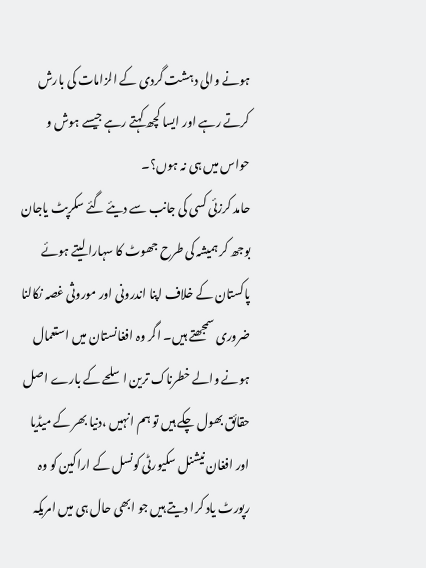ہونے والی دہشت گردی کے الزامات کی بارش کرتے رہے اور ایسا کچھ کہتے رہے جیسے ہوش و حواس میں ہی نہ ہوں؟۔
حامد کرزئی کسی کی جانب سے دیئے گئے سکرپٹ یاجان بوجھ کر ہمیشہ کی طرح جھوٹ کا سہارا لیتے ہوئے پاکستان کے خلاف اپنا اندرونی اور موروثی غصہ نکالنا ضروری سمجھتے ہیں۔ اگر وہ افغانستان میں استعمال ہونے والے خطرناک ترین اسلحے کے بارے اصل حقائق بھول چکے ہیں تو ہم انہیں ،دنیا بھر کے میڈیا اور افغان نیشنل سکیورٹی کونسل کے اراکین کو وہ رپورٹ یاد کرا دیتے ہیں جو ابھی حال ہی میں امریکہ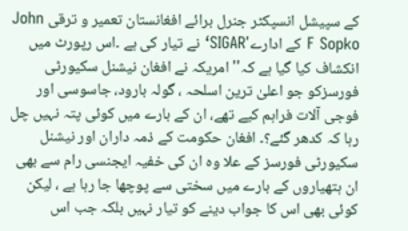کے سپیشل انسپکٹر جنرل برائے افغانستان تعمیر و ترقی John F Sopko کے ادارے'SIGAR‘ نے تیار کی ہے ۔اس رپورٹ میں انکشاف کیا گیا ہے کہ'' امریکہ نے افغان نیشنل سکیورٹی فورسزکو جو اعلیٰ ترین اسلحہ ، گولہ بارود، جاسوسی اور فوجی آلات فراہم کیے تھے، ان کے بارے میں کوئی پتہ نہیں چل رہا کہ کدھر گئے؟۔ افغان حکومت کے ذمہ داران اور نیشنل سکیورٹی فورسز کے علا وہ ان کی خفیہ ایجنسی رام سے بھی ان ہتھیاروں کے بارے میں سختی سے پوچھا جا رہا ہے ، لیکن کوئی بھی اس کا جواب دینے کو تیار نہیں بلکہ جب اس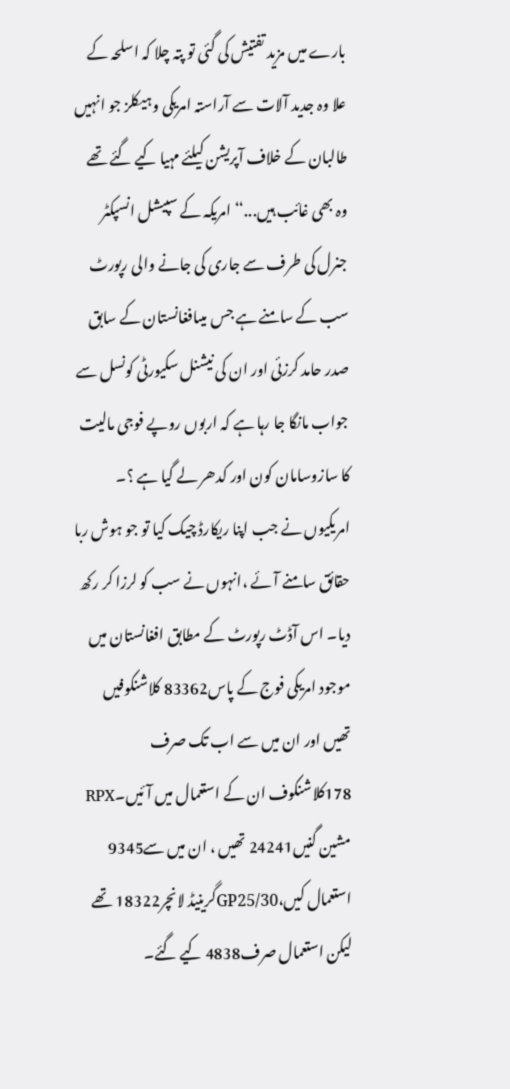بارے میں مزید تفتیش کی گئی تو پتہ چلا کہ اسلحہ کے علا وہ جدید آلات سے آراستہ امریکی وہیکلز جو انہیں طالبان کے خلاف آپریشن کیلئے مہیا کیے گئے تھے وہ بھی غائب ہیں...‘‘ امریکہ کے سپیشل انسپکٹر جنرل کی طرف سے جاری کی جانے والی رپورٹ سب کے سامنے ہے جس میںافغانستان کے سابق صدر حامد کرزئی اور ان کی نیشنل سکیورٹی کونسل سے جواب مانگا جا رہا ہے کہ اربوں روپے فوجی مالیت کا سازوسامان کون اور کدھر لے گیا ہے ؟۔
امریکیوں نے جب اپنا ریکارڈ چیک کیا تو جو ہوش ربا حقائق سامنے آئے ،انہوں نے سب کو لرزا کر رکھ دیا۔ اس آڈٹ رپورٹ کے مطابق افغانستان میں موجود امریکی فوج کے پاس83362 کلاشنکوفیں تھیں اور ان میں سے اب تک صرف 178کلاشنکوف ان کے استعمال میں آئیں۔RPX مشین گنیں24241 تھیں ، ان میں سے9345 استعمال کیں،GP25/30گرینیڈ لانچر18322 تھے لیکن استعمال صرف4838 کیے گئے۔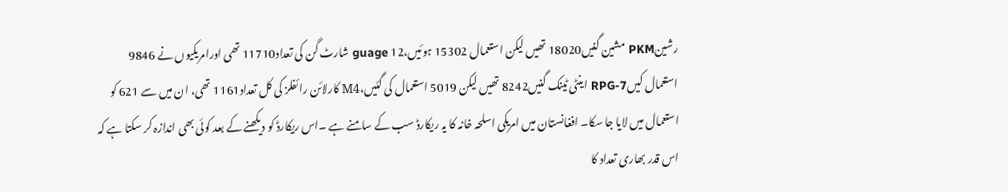رشینPKM مشین گنیں18020 تھیں لیکن استعمال 15302 ہوئیں،12 guage شارٹ گن کی تعداد11710 تھی اورامریکیوں نے 9846 استعمال کیںRPG-7 اینٹی ٹینک گنیں8242 تھیں لیکن 5019 استعمال کی گئیں،M4 کارلائن رائفلز کی کل تعداد1161 تھی، ان میں سے 621 کو استعمال میں لایا جا سکا۔ افغانستان میں امریکی اسلحہ خانہ کا یہ ریکارڈ سب کے سامنے ہے ۔اس ریکارڈ کو دیکھنے کے بعد کوئی بھی اندازہ کر سکتا ہے کہ اس قدر بھاری تعداد کا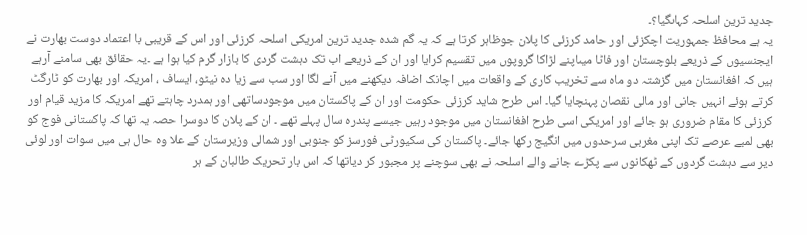جدید ترین اسلحہ کہاںگیا؟۔
یہ ہے محافظ جمہوریت اچکزئی اور حامد کرزئی کا پلان جوظاہر کرتا ہے کہ یہ گم شدہ جدید ترین امریکی اسلحہ کرزئی اور اس کے قریبی با اعتماد دوست بھارت نے ایجنسیوں کے ذریعے بلوچستان اور فاٹا میںاپنے لڑاکا گروپوں میں تقسیم کرایا اور ان کے ذریعے اب تک دہشت گردی کا بازار گرم کیا ہوا ہے ۔یہ حقائق بھی سامنے آرہے ہیں کہ افغانستان میں گزشتہ دو ماہ سے تخریب کاری کے واقعات میں اچانک اضافہ دیکھنے میں آنے لگا اور سب سے زیا دہ نیٹو، ایساف ، امریکہ اور بھارت کو ٹارگٹ کرتے ہوئے انہیں جانی اور مالی نقصان پہنچایا گیا۔ اس طرح شاید کرزئی حکومت اور ان کے پاکستان میں موجودساتھی اور ہمدرد چاہتے تھے امریکہ کا مزید قیام اور کرزئی کا مقام ضروری ہو جائے اور امریکی اسی طرح افغانستان میں موجود رہیں جیسے پندرہ سال پہلے تھے ۔ ان کے پلان کا دوسرا حصہ یہ تھا کہ پاکستانی فوج کو بھی لمبے عرصے تک اپنی مغربی سرحدوں میں انگیج رکھا جائے۔ پاکستان کی سکیورٹی فورسز کو جنوبی اور شمالی وزیرستان کے علا وہ حال ہی میں سوات اور لوئی دیر سے دہشت گردوں کے ٹھکانوں سے پکڑے جانے والے اسلحہ نے بھی سوچنے پر مجبور کر دیاتھا کہ اس بار تحریک طالبان کے ہر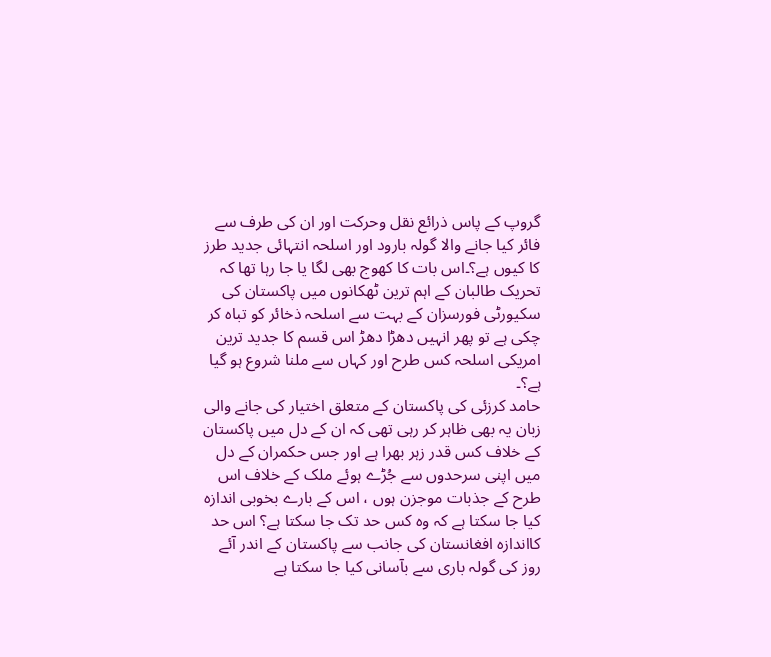گروپ کے پاس ذرائع نقل وحرکت اور ان کی طرف سے فائر کیا جانے والا گولہ بارود اور اسلحہ انتہائی جدید طرز کا کیوں ہے؟۔اس بات کا کھوج بھی لگا یا جا رہا تھا کہ تحریک طالبان کے اہم ترین ٹھکانوں میں پاکستان کی سکیورٹی فورسزان کے بہت سے اسلحہ ذخائر کو تباہ کر چکی ہے تو پھر انہیں دھڑا دھڑ اس قسم کا جدید ترین امریکی اسلحہ کس طرح اور کہاں سے ملنا شروع ہو گیا ہے؟۔
حامد کرزئی کی پاکستان کے متعلق اختیار کی جانے والی زبان یہ بھی ظاہر کر رہی تھی کہ ان کے دل میں پاکستان کے خلاف کس قدر زہر بھرا ہے اور جس حکمران کے دل میں اپنی سرحدوں سے جُڑے ہوئے ملک کے خلاف اس طرح کے جذبات موجزن ہوں ، اس کے بارے بخوبی اندازہ کیا جا سکتا ہے کہ وہ کس حد تک جا سکتا ہے؟ اس حد کااندازہ افغانستان کی جانب سے پاکستان کے اندر آئے روز کی گولہ باری سے بآسانی کیا جا سکتا ہے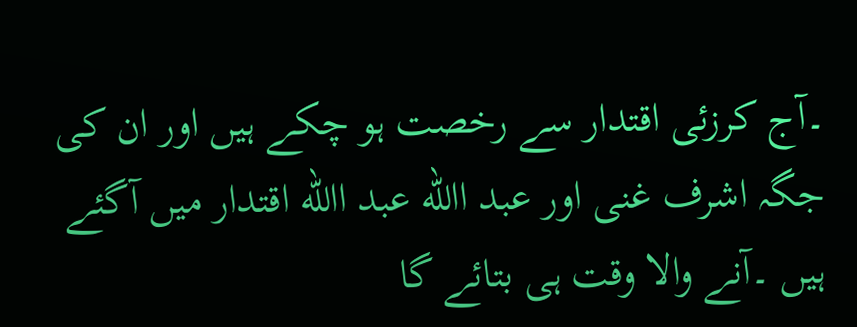۔آج کرزئی اقتدار سے رخصت ہو چکے ہیں اور ان کی جگہ اشرف غنی اور عبد االله عبد االله اقتدار میں آگئے ہیں ۔آنے والا وقت ہی بتائے گا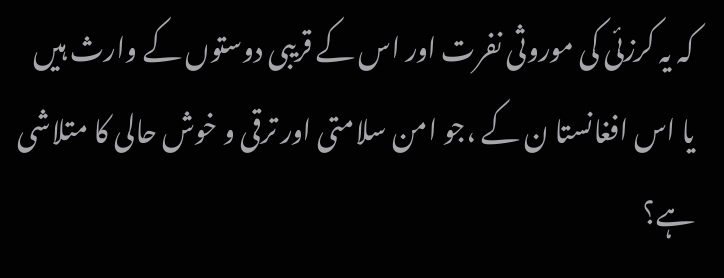کہ یہ کرزئی کی موروثی نفرت اور اس کے قریبی دوستوں کے وارث ہیں یا اس افغانستا ن کے ،جو امن سلامتی اور ترقی و خوش حالی کا متلاشی ہے؟